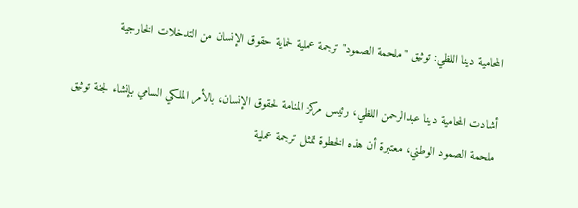المحامية دينا اللظي: توثيق "ملحمة الصمود" ترجمة عملية لحماية حقوق الإنسان من التدخلات الخارجية

أشادت المحامية دينا عبدالرحمن اللظي، رئيس مركز المنامة لحقوق الإنسان، بالأمر الملكي السامي بإنشاء لجنة توثيق ملحمة الصمود الوطني، معتبرة أن هذه الخطوة تمثل ترجمة عملية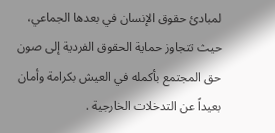لمبادئ حقوق الإنسان في بعدها الجماعي، حيث تتجاوز حماية الحقوق الفردية إلى صون حق المجتمع بأكمله في العيش بكرامة وأمان بعيداً عن التدخلات الخارجية .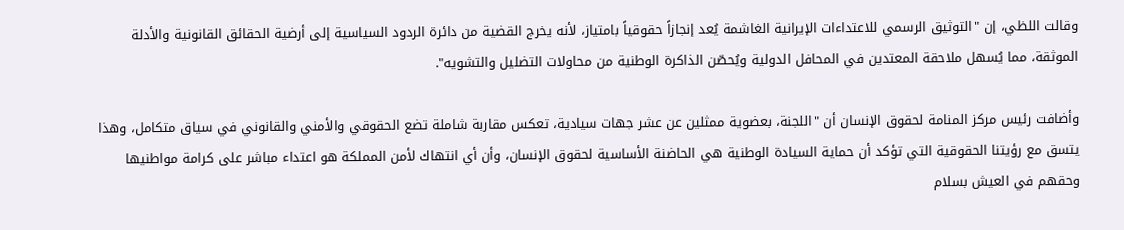وقالت اللظي، إن "التوثيق الرسمي للاعتداءات الإيرانية الغاشمة يُعد إنجازاً حقوقياً بامتياز، لأنه يخرج القضية من دائرة الردود السياسية إلى أرضية الحقائق القانونية والأدلة الموثقة، مما يُسهل ملاحقة المعتدين في المحافل الدولية ويُحصّن الذاكرة الوطنية من محاولات التضليل والتشويه".

وأضافت رئيس مركز المنامة لحقوق الإنسان أن "اللجنة، بعضوية ممثلين عن عشر جهات سيادية، تعكس مقاربة شاملة تضع الحقوقي والأمني والقانوني في سياق متكامل، وهذا يتسق مع رؤيتنا الحقوقية التي تؤكد أن حماية السيادة الوطنية هي الحاضنة الأساسية لحقوق الإنسان، وأن أي انتهاك لأمن المملكة هو اعتداء مباشر على كرامة مواطنيها وحقهم في العيش بسلام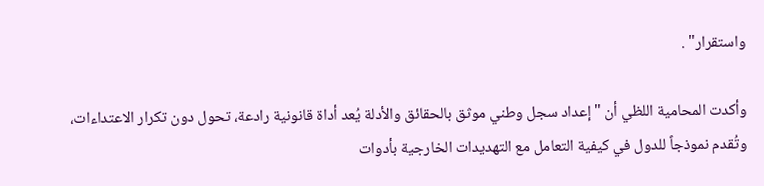واستقرار" .

وأكدت المحامية اللظي أن "إعداد سجل وطني موثق بالحقائق والأدلة يُعد أداة قانونية رادعة، تحول دون تكرار الاعتداءات، وتُقدم نموذجاً للدول في كيفية التعامل مع التهديدات الخارجية بأدوات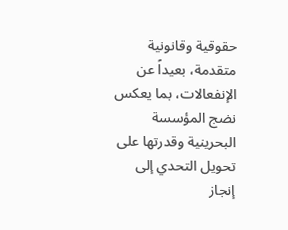حقوقية وقانونية متقدمة، بعيداً عن الإنفعالات، بما يعكس نضج المؤسسة البحرينية وقدرتها على تحويل التحدي إلى إنجاز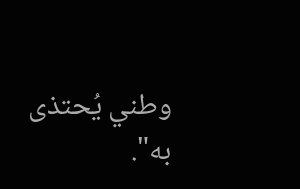وطني يُحتذى به".